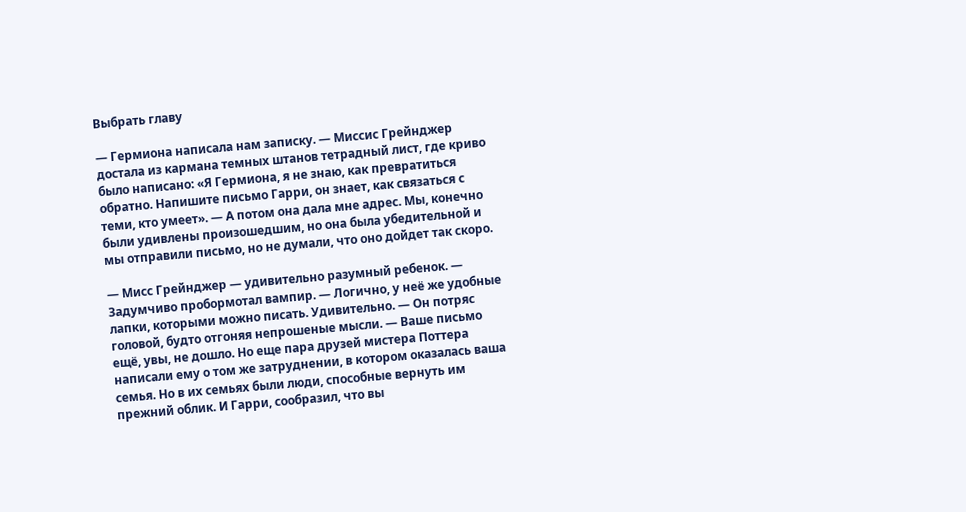Выбрать главу

— Гермиона написала нам записку. — Миссис Грейнджер достала из кармана темных штанов тетрадный лист, где криво было написано: «Я Гермиона, я не знаю, как превратиться обратно. Напишите письмо Гарри, он знает, как связаться с теми, кто умеет». — А потом она дала мне адрес. Мы, конечно были удивлены произошедшим, но она была убедительной и мы отправили письмо, но не думали, что оно дойдет так скоро.

— Мисс Грейнджер — удивительно разумный ребенок. — Задумчиво пробормотал вампир. — Логично, у неё же удобные лапки, которыми можно писать. Удивительно. — Он потряс головой, будто отгоняя непрошеные мысли. — Ваше письмо ещё, увы, не дошло. Но еще пара друзей мистера Поттера написали ему о том же затруднении, в котором оказалась ваша семья. Но в их семьях были люди, способные вернуть им прежний облик. И Гарри, сообразил, что вы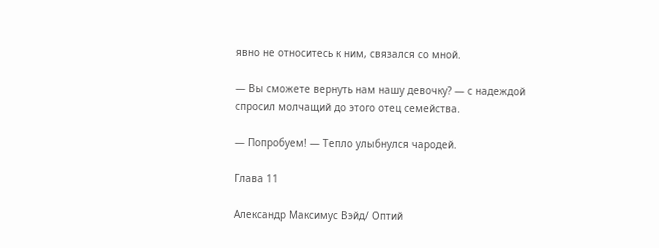явно не относитесь к ним, связался со мной.

— Вы сможете вернуть нам нашу девочку? — с надеждой спросил молчащий до этого отец семейства.

— Попробуем! — Тепло улыбнулся чародей.

Глава 11

Александр Максимус Вэйд/ Оптий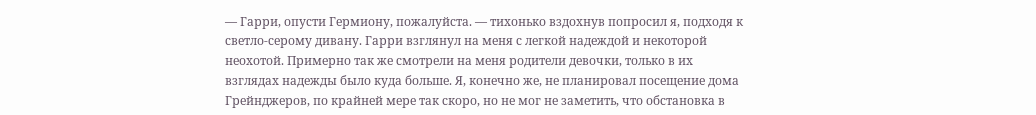— Гарри, опусти Гермиону, пожалуйста. — тихонько вздохнув попросил я, подходя к светло-серому дивану. Гарри взглянул на меня с легкой надеждой и некоторой неохотой. Примерно так же смотрели на меня родители девочки, только в их взглядах надежды было куда больше. Я, конечно же, не планировал посещение дома Грейнджеров, по крайней мере так скоро, но не мог не заметить, что обстановка в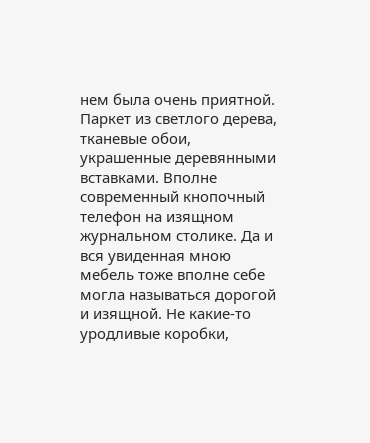нем была очень приятной. Паркет из светлого дерева, тканевые обои, украшенные деревянными вставками. Вполне современный кнопочный телефон на изящном журнальном столике. Да и вся увиденная мною мебель тоже вполне себе могла называться дорогой и изящной. Не какие-то уродливые коробки,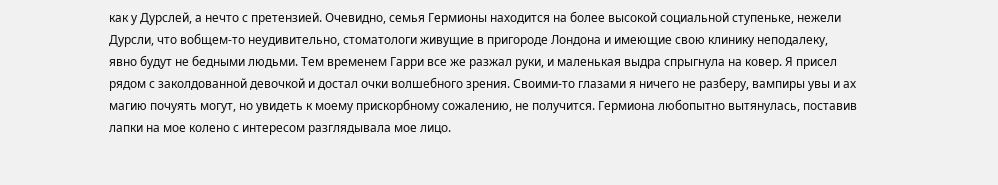как у Дурслей, а нечто с претензией. Очевидно, семья Гермионы находится на более высокой социальной ступеньке, нежели Дурсли, что вобщем-то неудивительно, стоматологи живущие в пригороде Лондона и имеющие свою клинику неподалеку, явно будут не бедными людьми. Тем временем Гарри все же разжал руки, и маленькая выдра спрыгнула на ковер. Я присел рядом с заколдованной девочкой и достал очки волшебного зрения. Своими-то глазами я ничего не разберу, вампиры увы и ах магию почуять могут, но увидеть к моему прискорбному сожалению, не получится. Гермиона любопытно вытянулась, поставив лапки на мое колено с интересом разглядывала мое лицо.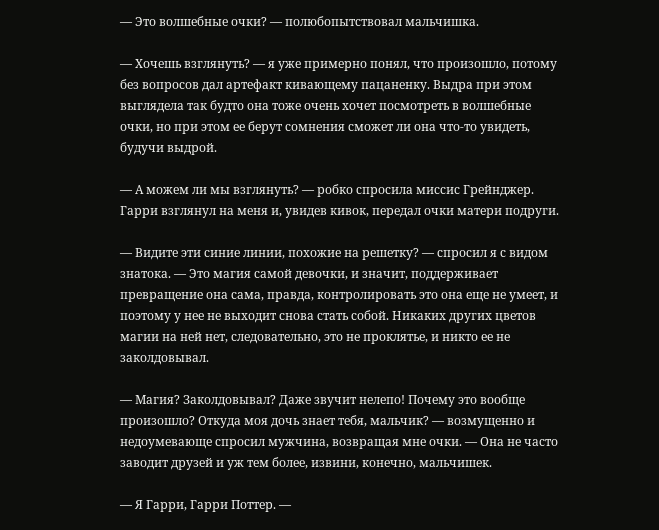— Это волшебные очки? — полюбопытствовал мальчишка.

— Хочешь взглянуть? — я уже примерно понял, что произошло, потому без вопросов дал артефакт кивающему пацаненку. Выдра при этом выглядела так будто она тоже очень хочет посмотреть в волшебные очки, но при этом ее берут сомнения сможет ли она что-то увидеть, будучи выдрой.

— А можем ли мы взглянуть? — робко спросила миссис Грейнджер. Гарри взглянул на меня и, увидев кивок, передал очки матери подруги.

— Видите эти синие линии, похожие на решетку? — спросил я с видом знатока. — Это магия самой девочки, и значит, поддерживает превращение она сама, правда, контролировать это она еще не умеет, и поэтому у нее не выходит снова стать собой. Никаких других цветов магии на ней нет, следовательно, это не проклятье, и никто ее не заколдовывал.

— Магия? Заколдовывал? Даже звучит нелепо! Почему это вообще произошло? Откуда моя дочь знает тебя, мальчик? — возмущенно и недоумевающе спросил мужчина, возвращая мне очки. — Она не часто заводит друзей и уж тем более, извини, конечно, мальчишек.

— Я Гарри, Гарри Поттер. —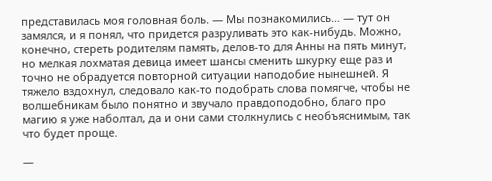представилась моя головная боль. — Мы познакомились… — тут он замялся, и я понял, что придется разруливать это как-нибудь. Можно, конечно, стереть родителям память, делов-то для Анны на пять минут, но мелкая лохматая девица имеет шансы сменить шкурку еще раз и точно не обрадуется повторной ситуации наподобие нынешней. Я тяжело вздохнул, следовало как-то подобрать слова помягче, чтобы не волшебникам было понятно и звучало правдоподобно, благо про магию я уже наболтал, да и они сами столкнулись с необъяснимым, так что будет проще.

—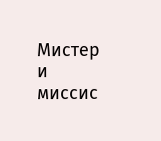Мистер и миссис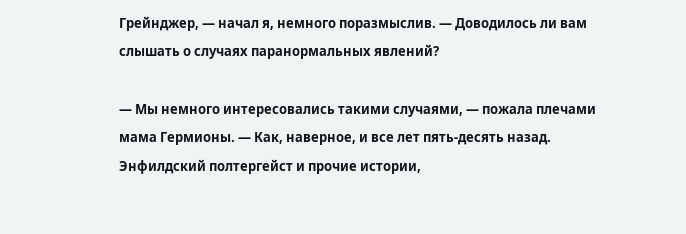Грейнджер, — начал я, немного поразмыслив. — Доводилось ли вам слышать о случаях паранормальных явлений?

— Мы немного интересовались такими случаями, — пожала плечами мама Гермионы. — Как, наверное, и все лет пять-десять назад. Энфилдский полтергейст и прочие истории,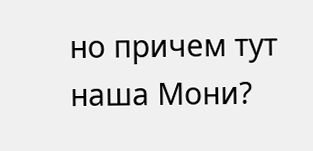но причем тут наша Мони?